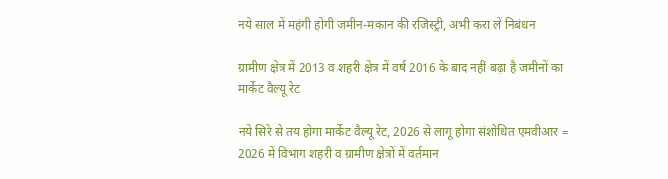नये साल में महंगी होगी जमीन-मकान की रजिस्ट्री, अभी करा लें निबंधन

ग्रामीण क्षेत्र में 2013 व शहरी क्षेत्र में वर्ष 2016 के बाद नहीं बढ़ा है जमीनों का मार्केट वैल्यू रेट

नये सिरे से तय होगा मार्केट वैल्यू रेट, 2026 से लागू होगा संशोधित एमवीआर = 2026 में विभाग शहरी व ग्रामीण क्षेत्रों में वर्तमान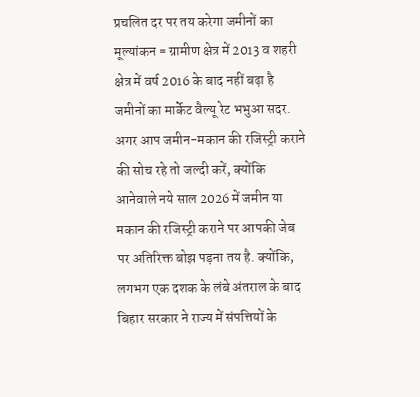प्रचलित दर पर तय करेगा जमीनों का मूल्यांकन = ग्रामीण क्षेत्र में 2013 व शहरी क्षेत्र में वर्ष 2016 के बाद नहीं बढ़ा है जमीनों का मार्केट वैल्यू रेट भभुआ सदर. अगर आप जमीन-मकान की रजिस्ट्री कराने की सोच रहे तो जल्दी करें, क्योंकि आनेवाले नये साल 2026 में जमीन या मकान की रजिस्ट्री कराने पर आपकी जेब पर अतिरिक्त बोझ पड़ना तय है. क्योंकि, लगभग एक दशक के लंबे अंतराल के बाद बिहार सरकार ने राज्य में संपत्तियों के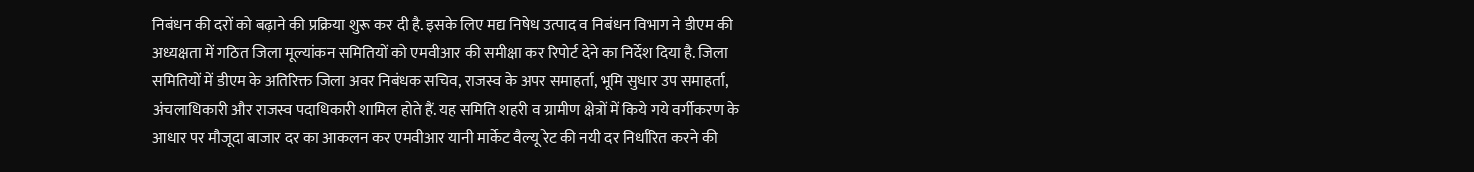निबंधन की दरों को बढ़ाने की प्रक्रिया शुरू कर दी है. इसके लिए मद्य निषेध उत्पाद व निबंधन विभाग ने डीएम की अध्यक्षता में गठित जिला मूल्यांकन समितियों को एमवीआर की समीक्षा कर रिपोर्ट देने का निर्देश दिया है. जिला समितियों में डीएम के अतिरिक्त जिला अवर निबंधक सचिव, राजस्व के अपर समाहर्ता, भूमि सुधार उप समाहर्ता, अंचलाधिकारी और राजस्व पदाधिकारी शामिल होते हैं. यह समिति शहरी व ग्रामीण क्षेत्रों में किये गये वर्गीकरण के आधार पर मौजूदा बाजार दर का आकलन कर एमवीआर यानी मार्केट वैल्यू रेट की नयी दर निर्धारित करने की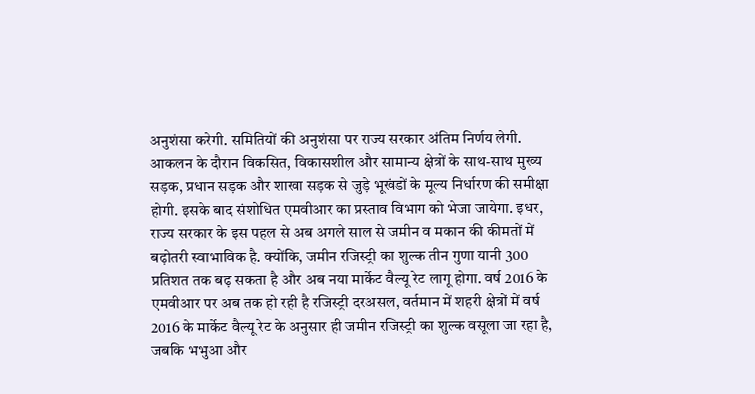अनुशंसा करेगी. समितियों की अनुशंसा पर राज्य सरकार अंतिम निर्णय लेगी. आकलन के दौरान विकसित, विकासशील और सामान्य क्षेत्रों के साथ-साथ मुख्य सड़क, प्रधान सड़क और शाखा सड़क से जुड़े भूखंडों के मूल्य निर्धारण की समीक्षा होगी. इसके बाद संशोधित एमवीआर का प्रस्ताव विभाग को भेजा जायेगा. इधर, राज्य सरकार के इस पहल से अब अगले साल से जमीन व मकान की कीमतों में बढ़ोतरी स्वाभाविक है. क्योंकि, जमीन रजिस्ट्री का शुल्क तीन गुणा यानी 300 प्रतिशत तक बढ़ सकता है और अब नया मार्केट वैल्यू रेट लागू होगा. वर्ष 2016 के एमवीआर पर अब तक हो रही है रजिस्ट्री दरअसल, वर्तमान में शहरी क्षेत्रों में वर्ष 2016 के मार्केट वैल्यू रेट के अनुसार ही जमीन रजिस्ट्री का शुल्क वसूला जा रहा है, जबकि भभुआ और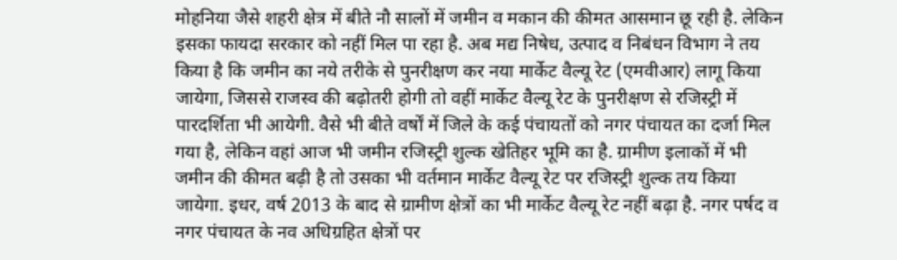मोहनिया जैसे शहरी क्षेत्र में बीते नौ सालों में जमीन व मकान की कीमत आसमान छू रही है. लेकिन इसका फायदा सरकार को नहीं मिल पा रहा है. अब मद्य निषेध, उत्पाद व निबंधन विभाग ने तय किया है कि जमीन का नये तरीके से पुनरीक्षण कर नया मार्केट वैल्यू रेट (एमवीआर) लागू किया जायेगा, जिससे राजस्व की बढ़ोतरी होगी तो वहीं मार्केट वैल्यू रेट के पुनरीक्षण से रजिस्ट्री में पारदर्शिता भी आयेगी. वैसे भी बीते वर्षों में जिले के कई पंचायतों को नगर पंचायत का दर्जा मिल गया है, लेकिन वहां आज भी जमीन रजिस्ट्री शुल्क खेतिहर भूमि का है. ग्रामीण इलाकों में भी जमीन की कीमत बढ़ी है तो उसका भी वर्तमान मार्केट वैल्यू रेट पर रजिस्ट्री शुल्क तय किया जायेगा. इधर, वर्ष 2013 के बाद से ग्रामीण क्षेत्रों का भी मार्केट वैल्यू रेट नहीं बढ़ा है. नगर पर्षद व नगर पंचायत के नव अधिग्रहित क्षेत्रों पर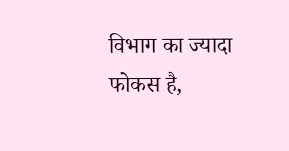विभाग का ज्यादा फोकस है,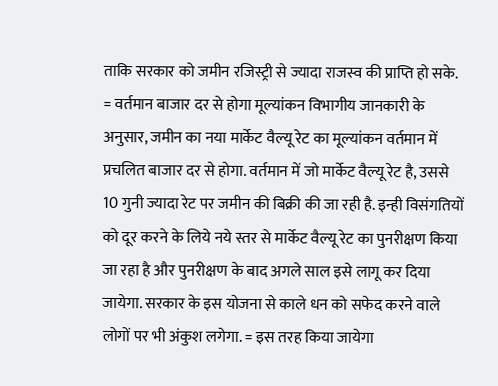ताकि सरकार को जमीन रजिस्ट्री से ज्यादा राजस्व की प्राप्ति हो सके. = वर्तमान बाजार दर से होगा मूल्यांकन विभागीय जानकारी के अनुसार, जमीन का नया मार्केट वैल्यू रेट का मूल्यांकन वर्तमान में प्रचलित बाजार दर से होगा. वर्तमान में जो मार्केट वैल्यू रेट है, उससे 10 गुनी ज्यादा रेट पर जमीन की बिक्री की जा रही है. इन्ही विसंगतियों को दूर करने के लिये नये स्तर से मार्केट वैल्यू रेट का पुनरीक्षण किया जा रहा है और पुनरीक्षण के बाद अगले साल इसे लागू कर दिया जायेगा. सरकार के इस योजना से काले धन को सफेद करने वाले लोगों पर भी अंकुश लगेगा. = इस तरह किया जायेगा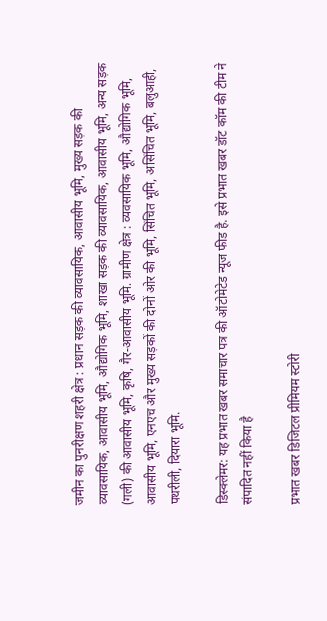जमीन का पुनरीक्षण शहरी क्षेत्र : प्रधान सड़क की व्यावसायिक, आवासीय भूमि, मुख्य सड़क की व्यावसायिक, आवासीय भूमि, औद्योगिक भूमि, शाखा सड़क की व्यावसायिक, आवासीय भूमि, अन्य सड़क (गली) की आवासीय भूमि, कृषि, गैर-आवासीय भूमि. ग्रामीण क्षेत्र : व्यवसायिक भूमि, औद्योगिक भूमि, आवासीय भूमि, एनएच और मुख्य सड़कों की दोनों ओर की भूमि, सिंचित भूमि, असिंचित भूमि, बलुआही, पथरीली, दियारा भूमि.

डिस्क्लेमर: यह प्रभात खबर समाचार पत्र की ऑटोमेटेड न्यूज फीड है. इसे प्रभात खबर डॉट कॉम की टीम ने संपादित नहीं किया है

प्रभात खबर डिजिटल प्रीमियम स्टोरी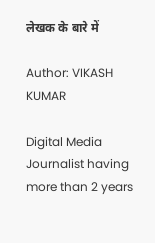लेखक के बारे में

Author: VIKASH KUMAR

Digital Media Journalist having more than 2 years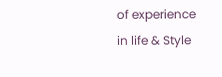of experience in life & Style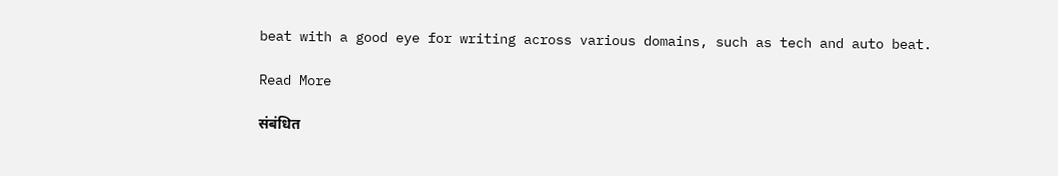beat with a good eye for writing across various domains, such as tech and auto beat.

Read More

संबंधित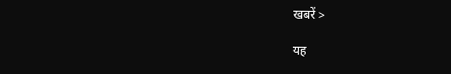खबरें >

यह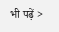भी पढ़ें >